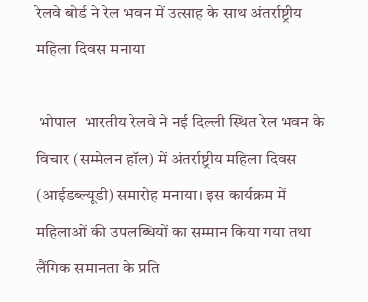रेलवे बोर्ड ने रेल भवन में उत्साह के साथ अंतर्राष्ट्रीय महिला दिवस मनाया

 भोपाल  भारतीय रेलवे ने नई दिल्ली स्थित रेल भवन के विचार (सम्मेलन हॉल) में अंतर्राष्ट्रीय महिला दिवस (आईडब्ल्यूडी) समारोह मनाया। इस कार्यक्रम में महिलाओं की उपलब्धियों का सम्मान किया गया तथा लैंगिक समानता के प्रति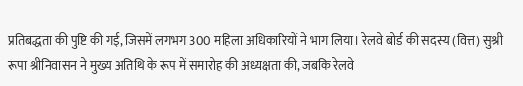प्रतिबद्धता की पुष्टि की गई, जिसमें लगभग 300 महिला अधिकारियों ने भाग लिया। रेलवे बोर्ड की सदस्य (वित्त) सुश्री रूपा श्रीनिवासन ने मुख्य अतिथि के रूप में समारोह की अध्यक्षता की, जबकि रेलवे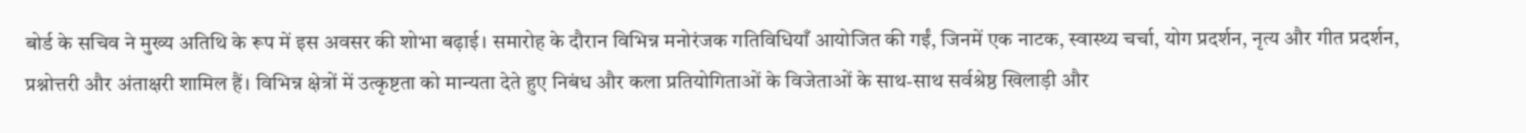बोर्ड के सचिव ने मुख्य अतिथि के रूप में इस अवसर की शोभा बढ़ाई। समारोह के दौरान विभिन्न मनोरंजक गतिविधियाँ आयोजित की गईं, जिनमें एक नाटक, स्वास्थ्य चर्चा, योग प्रदर्शन, नृत्य और गीत प्रदर्शन, प्रश्नोत्तरी और अंताक्षरी शामिल हैं। विभिन्न क्षेत्रों में उत्कृष्टता को मान्यता देते हुए निबंध और कला प्रतियोगिताओं के विजेताओं के साथ-साथ सर्वश्रेष्ठ खिलाड़ी और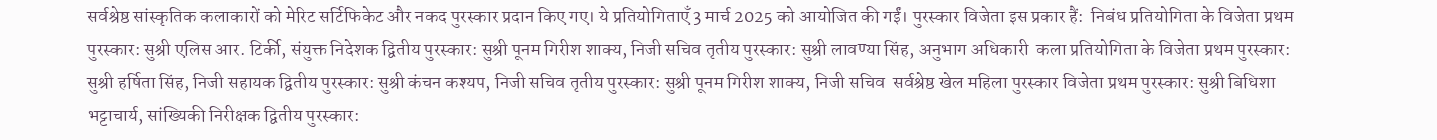सर्वश्रेष्ठ सांस्कृतिक कलाकारों को मेरिट सर्टिफिकेट और नकद पुरस्कार प्रदान किए गए। ये प्रतियोगिताएँ 3 मार्च 2025 को आयोजित की गईं। पुरस्कार विजेता इस प्रकार हैं:  निबंध प्रतियोगिता के विजेता प्रथम पुरस्कार: सुश्री एलिस आर. टिर्की, संयुक्त निदेशक द्वितीय पुरस्कार: सुश्री पूनम गिरीश शाक्य, निजी सचिव तृतीय पुरस्कार: सुश्री लावण्या सिंह, अनुभाग अधिकारी  कला प्रतियोगिता के विजेता प्रथम पुरस्कार: सुश्री हर्षिता सिंह, निजी सहायक द्वितीय पुरस्कार: सुश्री कंचन कश्यप, निजी सचिव तृतीय पुरस्कार: सुश्री पूनम गिरीश शाक्य, निजी सचिव  सर्वश्रेष्ठ खेल महिला पुरस्कार विजेता प्रथम पुरस्कार: सुश्री बिधिशा भट्टाचार्य, सांख्यिकी निरीक्षक द्वितीय पुरस्कार: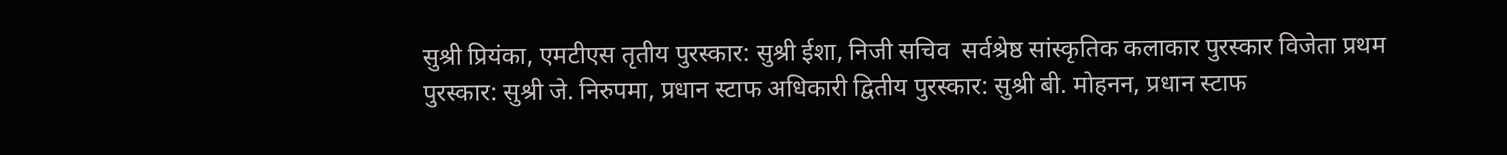सुश्री प्रियंका, एमटीएस तृतीय पुरस्कार: सुश्री ईशा, निजी सचिव  सर्वश्रेष्ठ सांस्कृतिक कलाकार पुरस्कार विजेता प्रथम पुरस्कार: सुश्री जे. निरुपमा, प्रधान स्टाफ अधिकारी द्वितीय पुरस्कार: सुश्री बी. मोहनन, प्रधान स्टाफ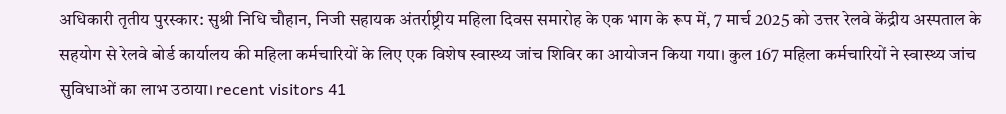अधिकारी तृतीय पुरस्कार: सुश्री निधि चौहान, निजी सहायक अंतर्राष्ट्रीय महिला दिवस समारोह के एक भाग के रूप में, 7 मार्च 2025 को उत्तर रेलवे केंद्रीय अस्पताल के सहयोग से रेलवे बोर्ड कार्यालय की महिला कर्मचारियों के लिए एक विशेष स्वास्थ्य जांच शिविर का आयोजन किया गया। कुल 167 महिला कर्मचारियों ने स्वास्थ्य जांच सुविधाओं का लाभ उठाया। recent visitors 41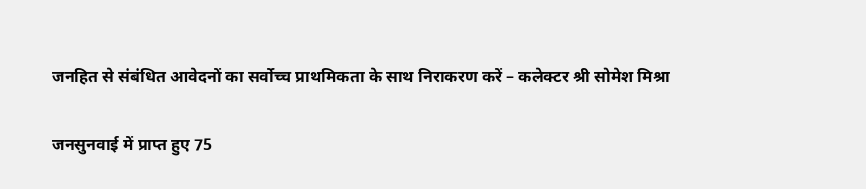जनहित से संबंधित आवेदनों का सर्वोच्च प्राथमिकता के साथ निराकरण करें – कलेक्टर श्री सोमेश मिश्रा

जनसुनवाई में प्राप्त हुए 75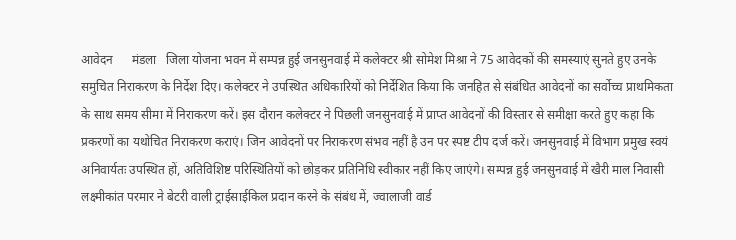आवेदन      मंडला   जिला योजना भवन में सम्पन्न हुई जनसुनवाई में कलेक्टर श्री सोमेश मिश्रा ने 75 आवेदकों की समस्याएं सुनते हुए उनके समुचित निराकरण के निर्देश दिए। कलेक्टर ने उपस्थित अधिकारियों को निर्देशित किया कि जनहित से संबंधित आवेदनों का सर्वोच्च प्राथमिकता के साथ समय सीमा में निराकरण करें। इस दौरान कलेक्टर ने पिछली जनसुनवाई में प्राप्त आवेदनों की विस्तार से समीक्षा करते हुए कहा कि प्रकरणों का यथोचित निराकरण कराएं। जिन आवेदनों पर निराकरण संभव नहीं है उन पर स्पष्ट टीप दर्ज करें। जनसुनवाई में विभाग प्रमुख स्वयं अनिवार्यतः उपस्थित हों, अतिविशिष्ट परिस्थितियों को छोड़कर प्रतिनिधि स्वीकार नहीं किए जाएंगे। सम्पन्न हुई जनसुनवाई में खैरी माल निवासी लक्ष्मीकांत परमार ने बेटरी वाली ट्राईसाईकिल प्रदान करने के संबंध में, ज्वालाजी वार्ड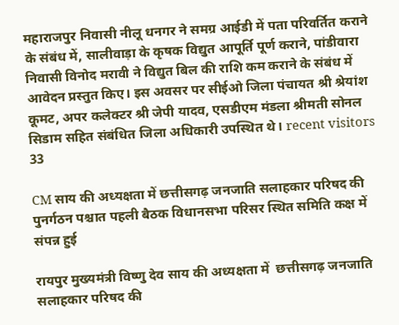महाराजपुर निवासी नीलू धनगर ने समग्र आईडी में पता परिवर्तित कराने के संबंध में, सालीवाड़ा के कृषक विद्युत आपूर्ति पूर्ण कराने, पांडीवारा निवासी विनोद मरावी ने विद्युत बिल की राशि कम कराने के संबंध में आवेदन प्रस्तुत किए। इस अवसर पर सीईओ जिला पंचायत श्री श्रेयांश कूमट, अपर कलेक्टर श्री जेपी यादव, एसडीएम मंडला श्रीमती सोनल सिडाम सहित संबंधित जिला अधिकारी उपस्थित थे। recent visitors 33

CM साय की अध्यक्षता में छत्तीसगढ़ जनजाति सलाहकार परिषद की पुनर्गठन पश्चात पहली बैठक विधानसभा परिसर स्थित समिति कक्ष में संपन्न हुई

रायपुर मुख्यमंत्री विष्णु देव साय की अध्यक्षता में  छत्तीसगढ़ जनजाति सलाहकार परिषद की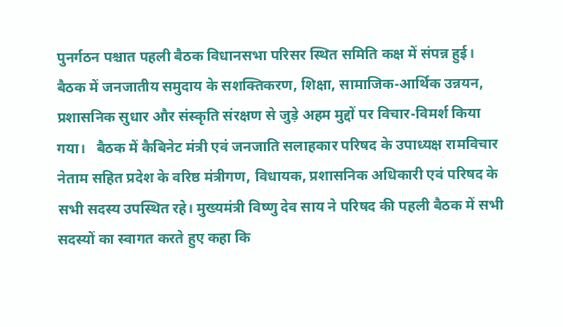पुनर्गठन पश्चात पहली बैठक विधानसभा परिसर स्थित समिति कक्ष में संपन्न हुई। बैठक में जनजातीय समुदाय के सशक्तिकरण, शिक्षा, सामाजिक-आर्थिक उन्नयन, प्रशासनिक सुधार और संस्कृति संरक्षण से जुड़े अहम मुद्दों पर विचार-विमर्श किया गया।   बैठक में कैबिनेट मंत्री एवं जनजाति सलाहकार परिषद के उपाध्यक्ष रामविचार नेताम सहित प्रदेश के वरिष्ठ मंत्रीगण, विधायक, प्रशासनिक अधिकारी एवं परिषद के सभी सदस्य उपस्थित रहे। मुख्यमंत्री विष्णु देव साय ने परिषद की पहली बैठक में सभी सदस्यों का स्वागत करते हुए कहा कि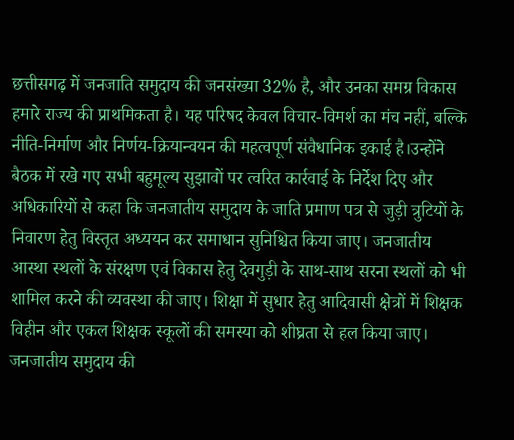छत्तीसगढ़ में जनजाति समुदाय की जनसंख्या 32% है, और उनका समग्र विकास हमारे राज्य की प्राथमिकता है। यह परिषद केवल विचार-विमर्श का मंच नहीं, बल्कि नीति-निर्माण और निर्णय-क्रियान्वयन की महत्वपूर्ण संवैधानिक इकाई है।उन्होंने बैठक में रखे गए सभी बहुमूल्य सुझावों पर त्वरित कार्रवाई के निर्देश दिए और अधिकारियों से कहा कि जनजातीय समुदाय के जाति प्रमाण पत्र से जुड़ी त्रुटियों के निवारण हेतु विस्तृत अध्ययन कर समाधान सुनिश्चित किया जाए। जनजातीय आस्था स्थलों के संरक्षण एवं विकास हेतु देवगुड़ी के साथ-साथ सरना स्थलों को भी शामिल करने की व्यवस्था की जाए। शिक्षा में सुधार हेतु आदिवासी क्षेत्रों में शिक्षक विहीन और एकल शिक्षक स्कूलों की समस्या को शीघ्रता से हल किया जाए। जनजातीय समुदाय की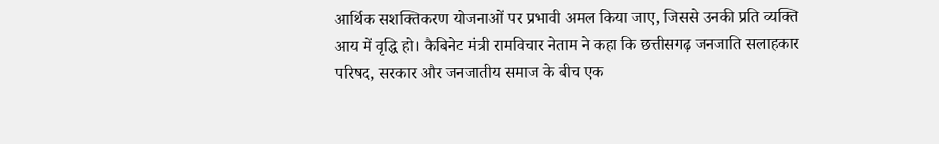आर्थिक सशक्तिकरण योजनाओं पर प्रभावी अमल किया जाए, जिससे उनकी प्रति व्यक्ति आय में वृद्धि हो। कैबिनेट मंत्री रामविचार नेताम ने कहा कि छत्तीसगढ़ जनजाति सलाहकार परिषद, सरकार और जनजातीय समाज के बीच एक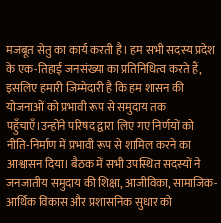मजबूत सेतु का कार्य करती है। हम सभी सदस्य प्रदेश के एक-तिहाई जनसंख्या का प्रतिनिधित्व करते हैं, इसलिए हमारी जिम्मेदारी है कि हम शासन की योजनाओं को प्रभावी रूप से समुदाय तक पहुँचाएँ।उन्होंने परिषद द्वारा लिए गए निर्णयों को नीति-निर्माण में प्रभावी रूप से शामिल करने का आश्वासन दिया। बैठक में सभी उपस्थित सदस्यों ने जनजातीय समुदाय की शिक्षा, आजीविका, सामाजिक-आर्थिक विकास और प्रशासनिक सुधार को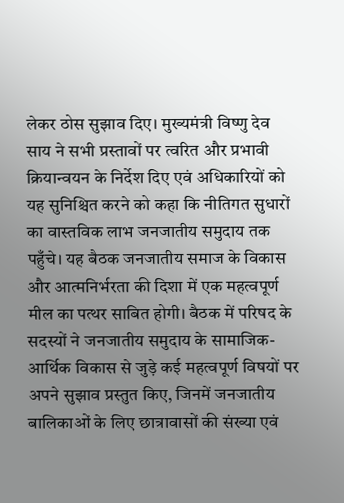लेकर ठोस सुझाव दिए। मुख्यमंत्री विष्णु देव साय ने सभी प्रस्तावों पर त्वरित और प्रभावी क्रियान्वयन के निर्देश दिए एवं अधिकारियों को यह सुनिश्चित करने को कहा कि नीतिगत सुधारों का वास्तविक लाभ जनजातीय समुदाय तक पहुँचे। यह बैठक जनजातीय समाज के विकास और आत्मनिर्भरता की दिशा में एक महत्वपूर्ण मील का पत्थर साबित होगी। बैठक में परिषद के सदस्यों ने जनजातीय समुदाय के सामाजिक-आर्थिक विकास से जुड़े कई महत्वपूर्ण विषयों पर अपने सुझाव प्रस्तुत किए, जिनमें जनजातीय बालिकाओं के लिए छात्रावासों की संख्या एवं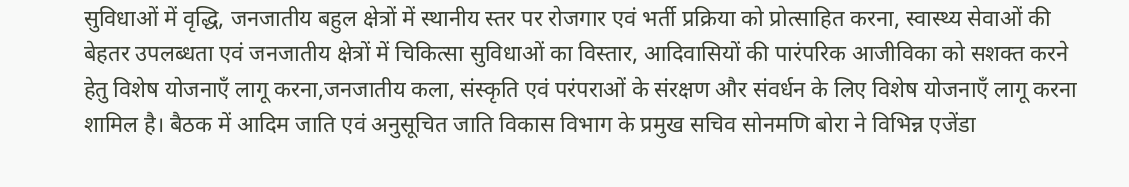सुविधाओं में वृद्धि, जनजातीय बहुल क्षेत्रों में स्थानीय स्तर पर रोजगार एवं भर्ती प्रक्रिया को प्रोत्साहित करना, स्वास्थ्य सेवाओं की बेहतर उपलब्धता एवं जनजातीय क्षेत्रों में चिकित्सा सुविधाओं का विस्तार, आदिवासियों की पारंपरिक आजीविका को सशक्त करने हेतु विशेष योजनाएँ लागू करना,जनजातीय कला, संस्कृति एवं परंपराओं के संरक्षण और संवर्धन के लिए विशेष योजनाएँ लागू करना शामिल है। बैठक में आदिम जाति एवं अनुसूचित जाति विकास विभाग के प्रमुख सचिव सोनमणि बोरा ने विभिन्न एजेंडा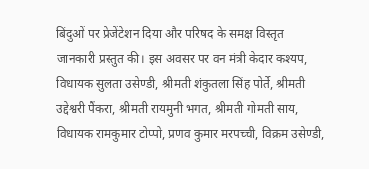बिंदुओं पर प्रेजेंटेशन दिया और परिषद के समक्ष विस्तृत जानकारी प्रस्तुत की। इस अवसर पर वन मंत्री केदार कश्यप, विधायक सुलता उसेण्डी, श्रीमती शंकुतला सिंह पोर्ते, श्रीमती उद्देश्वरी पैंकरा, श्रीमती रायमुनी भगत, श्रीमती गोमती साय, विधायक रामकुमार टोप्पो, प्रणव कुमार मरपच्ची, विक्रम उसेण्डी,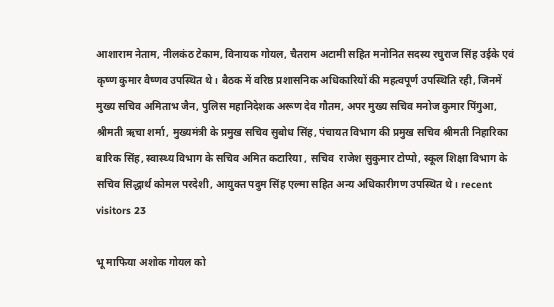आशाराम नेताम, नीलकंठ टेकाम, विनायक गोयल, चैतराम अटामी सहित मनोनित सदस्य रघुराज सिंह उईके एवं कृष्ण कुमार वैष्णव उपस्थित थे। बैठक में वरिष्ठ प्रशासनिक अधिकारियों की महत्वपूर्ण उपस्थिति रही, जिनमें मुख्य सचिव अमिताभ जैन, पुलिस महानिदेशक अरूण देव गौतम, अपर मुख्य सचिव मनोज कुमार पिंगुआ, श्रीमती ऋचा शर्मा, मुख्यमंत्री के प्रमुख सचिव सुबोध सिंह, पंचायत विभाग की प्रमुख सचिव श्रीमती निहारिका बारिक सिंह, स्वास्थ्य विभाग के सचिव अमित कटारिया , सचिव  राजेश सुकुमार टोप्पो, स्कूल शिक्षा विभाग के सचिव सिद्धार्थ कोमल परदेशी, आयुक्त पदुम सिंह एल्मा सहित अन्य अधिकारीगण उपस्थित थे। recent visitors 23

भू माफिया अशोक गोयल को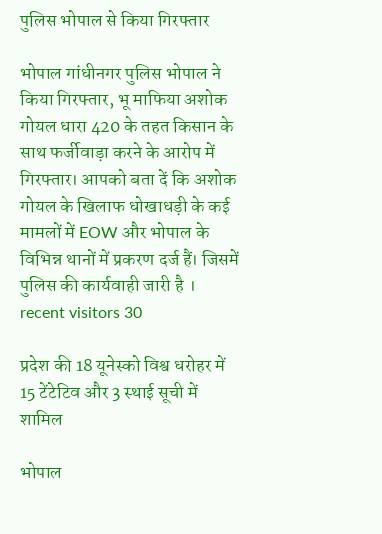पुलिस भोपाल से किया गिरफ्तार

भोपाल गांधीनगर पुलिस भोपाल ने किया गिरफ्तार, भू माफिया अशोक गोयल धारा 420 के तहत किसान के साथ फर्जीवाड़ा करने के आरोप में गिरफ्तार। आपको बता दें कि अशोक गोयल के खिलाफ धोखाधड़ी के कई मामलों में EOW और भोपाल के विभिन्न थानों में प्रकरण दर्ज हैं। जिसमें पुलिस की कार्यवाही जारी है ।     recent visitors 30

प्रदेश की 18 यूनेस्को विश्व धरोहर में 15 टेंटेटिव और 3 स्थाई सूची में शामिल

भोपाल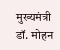मुख्यमंत्री डॉ. मोहन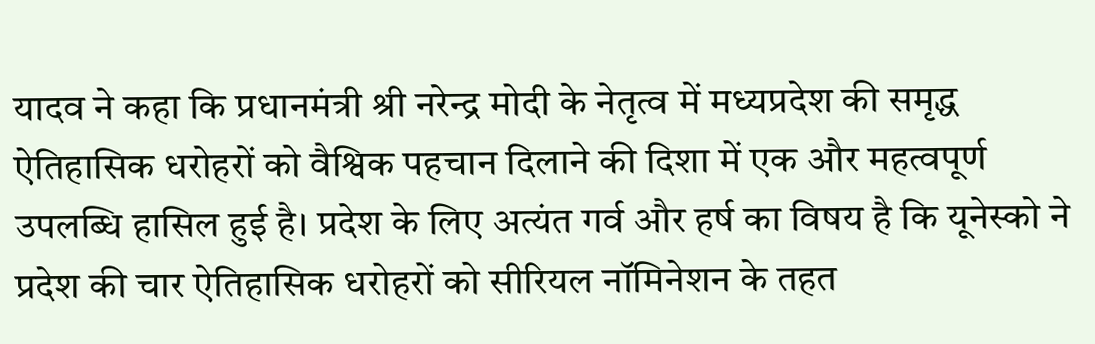यादव ने कहा कि प्रधानमंत्री श्री नरेन्द्र मोदी के नेतृत्व में मध्यप्रदेश की समृद्ध ऐतिहासिक धरोहरों को वैश्विक पहचान दिलाने की दिशा में एक और महत्वपूर्ण उपलब्धि हासिल हुई है। प्रदेश के लिए अत्यंत गर्व और हर्ष का विषय है कि यूनेस्को ने प्रदेश की चार ऐतिहासिक धरोहरों को सीरियल नॉमिनेशन के तहत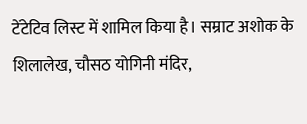टेंटेटिव लिस्ट में शामिल किया है। सम्राट अशोक के शिलालेख, चौसठ योगिनी मंदिर,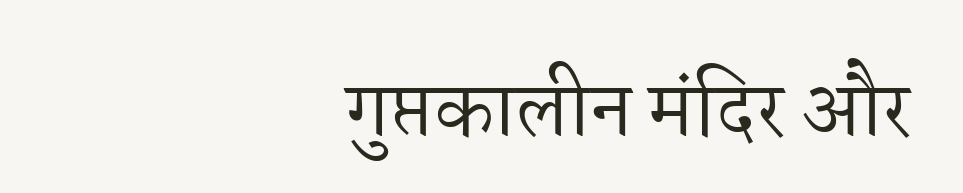गुप्तकालीन मंदिर और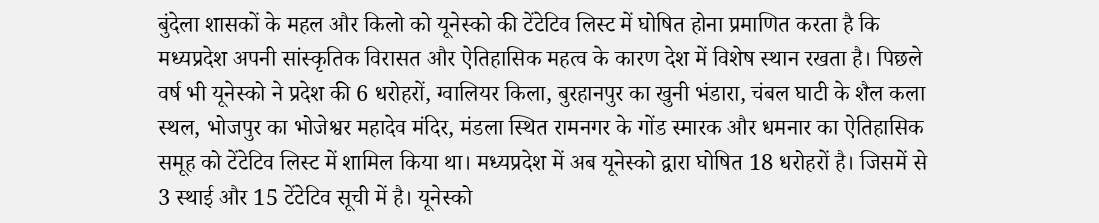बुंदेला शासकों के महल और किलो को यूनेस्को की टेंटेटिव लिस्ट में घोषित होना प्रमाणित करता है कि मध्यप्रदेश अपनी सांस्कृतिक विरासत और ऐतिहासिक महत्व के कारण देश में विशेष स्थान रखता है। पिछले वर्ष भी यूनेस्को ने प्रदेश की 6 धरोहरों, ग्वालियर किला, बुरहानपुर का खुनी भंडारा, चंबल घाटी के शैल कला स्थल, भोजपुर का भोजेश्वर महादेव मंदिर, मंडला स्थित रामनगर के गोंड स्मारक और धमनार का ऐतिहासिक समूह को टेंटेटिव लिस्ट में शामिल किया था। मध्यप्रदेश में अब यूनेस्को द्वारा घोषित 18 धरोहरों है। जिसमें से 3 स्थाई और 15 टेंटेटिव सूची में है। यूनेस्को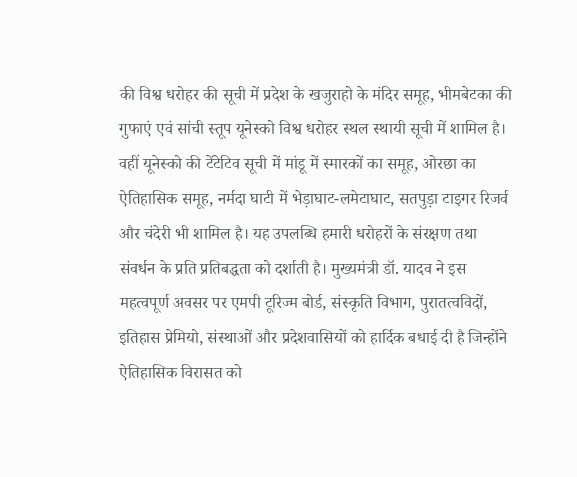की विश्व धरोहर की सूची में प्रदेश के खजुराहो के मंदिर समूह, भीमबेटका की गुफाएं एवं सांची स्तूप यूनेस्को विश्व धरोहर स्थल स्थायी सूची में शामिल है। वहीं यूनेस्को की टेंटेटिव सूची में मांडू में स्मारकों का समूह, ओरछा का ऐतिहासिक समूह, नर्मदा घाटी में भेड़ाघाट-लमेटाघाट, सतपुड़ा टाइगर रिजर्व और चंदेरी भी शामिल है। यह उपलब्धि हमारी धरोहरों के संरक्षण तथा संवर्धन के प्रति प्रतिबद्धता को दर्शाती है। मुख्यमंत्री डॉ. यादव ने इस महत्वपूर्ण अवसर पर एमपी टूरिज्म बोर्ड, संस्कृति विभाग, पुरातत्वविदों, इतिहास प्रेमियो, संस्थाओं और प्रदेशवासियों को हार्दिक बधाई दी है जिन्होंने ऐतिहासिक विरासत को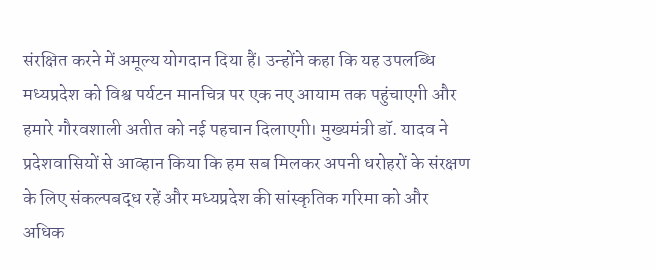संरक्षित करने में अमूल्य योगदान दिया हैं। उन्होंने कहा कि यह उपलब्धि मध्यप्रदेश को विश्व पर्यटन मानचित्र पर एक नए आयाम तक पहुंचाएगी और हमारे गौरवशाली अतीत को नई पहचान दिलाएगी। मुख्यमंत्री डॉ. यादव ने प्रदेशवासियों से आव्हान किया कि हम सब मिलकर अपनी धरोहरों के संरक्षण के लिए संकल्पबद्ध रहें और मध्यप्रदेश की सांस्कृतिक गरिमा को और अधिक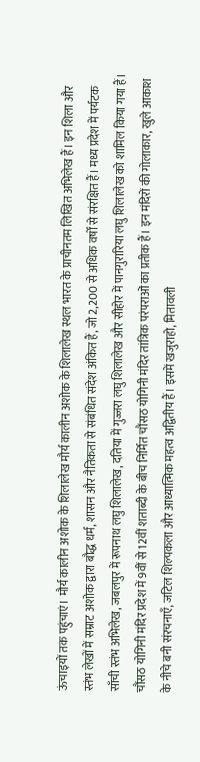ऊंचाइयों तक पहुंचाएं। मौर्य कालीन अशोक के शिलालेख मौर्य कालीन अशोक के शिलालेख स्थल भारत के प्राचीनतम लिखित अभिलेख हैं। इन शिला और स्तंभ लेखों में सम्राट अशोक द्वारा बौद्ध धर्म, शासन और नैतिकता से संबंधित संदेश अंकित हैं, जो 2,200 से अधिक वर्षों से संरक्षित हैं। मध्य प्रदेश में पर्यटक साँची स्तंभ अभिलेख, जबलपुर में रूपनाथ लघु शिलालेख, दतिया में गुज्जरा लघु शिलालेख और सीहोर में पानगुरारिया लघु शिलालेख को शामिल किया गया हैं। चौंसठ योगिनी मंदिर प्रदेश में 9वीं से 12वीं शताब्दी के बीच निर्मित चौंसठ योगिनी मंदिर तांत्रिक परंपराओं का प्रतीक हैं। इन मंदिरों की गोलाकार, खुले आकाश के नीचे बनी संरचनाएँ, जटिल शिल्पकला और आध्यात्मिक महत्व अद्वितीय हैं। इसमें खजुराहो, मितावली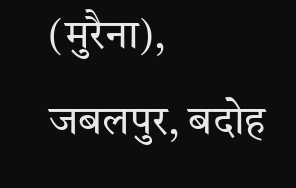(मुरैना), जबलपुर, बदोह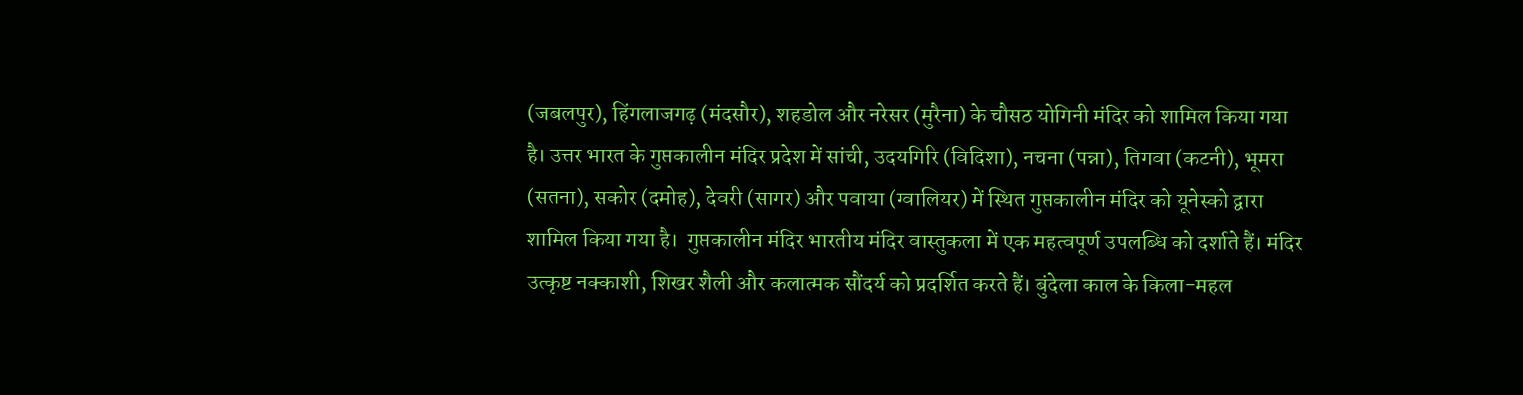(जबलपुर), हिंगलाजगढ़ (मंदसौर), शहडोल और नरेसर (मुरैना) के चौसठ योगिनी मंदिर को शामिल किया गया है। उत्तर भारत के गुप्तकालीन मंदिर प्रदेश में सांची, उदयगिरि (विदिशा), नचना (पन्ना), तिगवा (कटनी), भूमरा (सतना), सकोर (दमोह), देवरी (सागर) और पवाया (ग्वालियर) में स्थित गुप्तकालीन मंदिर को यूनेस्को द्वारा शामिल किया गया है।  गुप्तकालीन मंदिर भारतीय मंदिर वास्तुकला में एक महत्वपूर्ण उपलब्धि को दर्शाते हैं। मंदिर उत्कृष्ट नक्काशी, शिखर शैली और कलात्मक सौंदर्य को प्रदर्शित करते हैं। बुंदेला काल के किला-महल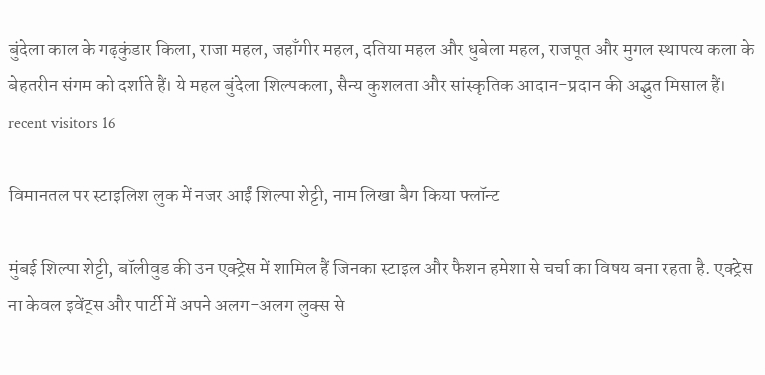बुंदेला काल के गढ़कुंडार किला, राजा महल, जहाँगीर महल, दतिया महल और धुबेला महल, राजपूत और मुगल स्थापत्य कला के बेहतरीन संगम को दर्शाते हैं। ये महल बुंदेला शिल्पकला, सैन्य कुशलता और सांस्कृतिक आदान-प्रदान की अद्भुत मिसाल हैं। recent visitors 16

विमानतल पर स्टाइलिश लुक में नजर आईं शिल्पा शेट्टी, नाम लिखा बैग किया फ्लॉन्ट

मुंबई शिल्पा शेट्टी, बॉलीवुड की उन एक्ट्रेस में शामिल हैं जिनका स्टाइल और फैशन हमेशा से चर्चा का विषय बना रहता है. एक्ट्रेस ना केवल इवेंट्स और पार्टी में अपने अलग-अलग लुक्स से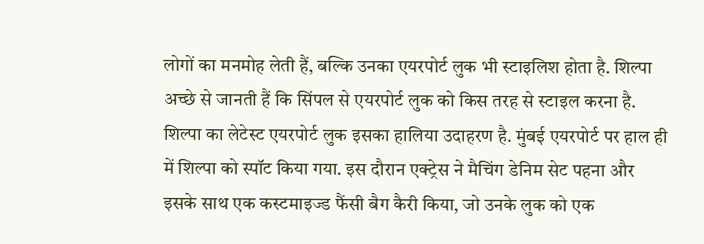लोगों का मनमोह लेती हैं, बल्कि उनका एयरपोर्ट लुक भी स्टाइलिश होता है. शिल्पा अच्छे से जानती हैं कि सिंपल से एयरपोर्ट लुक को किस तरह से स्टाइल करना है. शिल्पा का लेटेस्ट एयरपोर्ट लुक इसका हालिया उदाहरण है. मुंबई एयरपोर्ट पर हाल ही में शिल्पा को स्पॉट किया गया. इस दौरान एक्ट्रेस ने मैचिंग डेनिम सेट पहना और इसके साथ एक कस्टमाइज्ड फैंसी बैग कैरी किया, जो उनके लुक को एक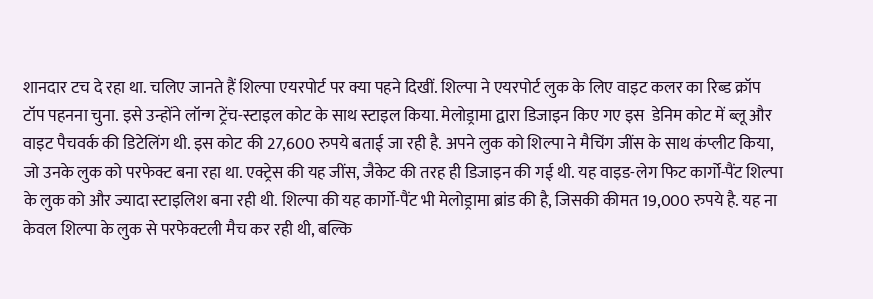शानदार टच दे रहा था. चलिए जानते हैं शिल्पा एयरपोर्ट पर क्या पहने दिखीं. शिल्पा ने एयरपोर्ट लुक के लिए वाइट कलर का रिब्ड क्रॉप टॉप पहनना चुना. इसे उन्होंने लॉन्ग ट्रेंच-स्टाइल कोट के साथ स्टाइल किया. मेलोड्रामा द्वारा डिजाइन किए गए इस  डेनिम कोट में ब्लू और वाइट पैचवर्क की डिटेलिंग थी. इस कोट की 27,600 रुपये बताई जा रही है. अपने लुक को शिल्पा ने मैचिंग जींस के साथ कंप्लीट किया, जो उनके लुक को परफेक्ट बना रहा था. एक्ट्रेस की यह जींस, जैकेट की तरह ही डिजाइन की गई थी. यह वाइड-लेग फिट कार्गो-पैंट शिल्पा के लुक को और ज्यादा स्टाइलिश बना रही थी. शिल्पा की यह कार्गो-पैंट भी मेलोड्रामा ब्रांड की है, जिसकी कीमत 19,000 रुपये है. यह ना केवल शिल्पा के लुक से परफेक्टली मैच कर रही थी, बल्कि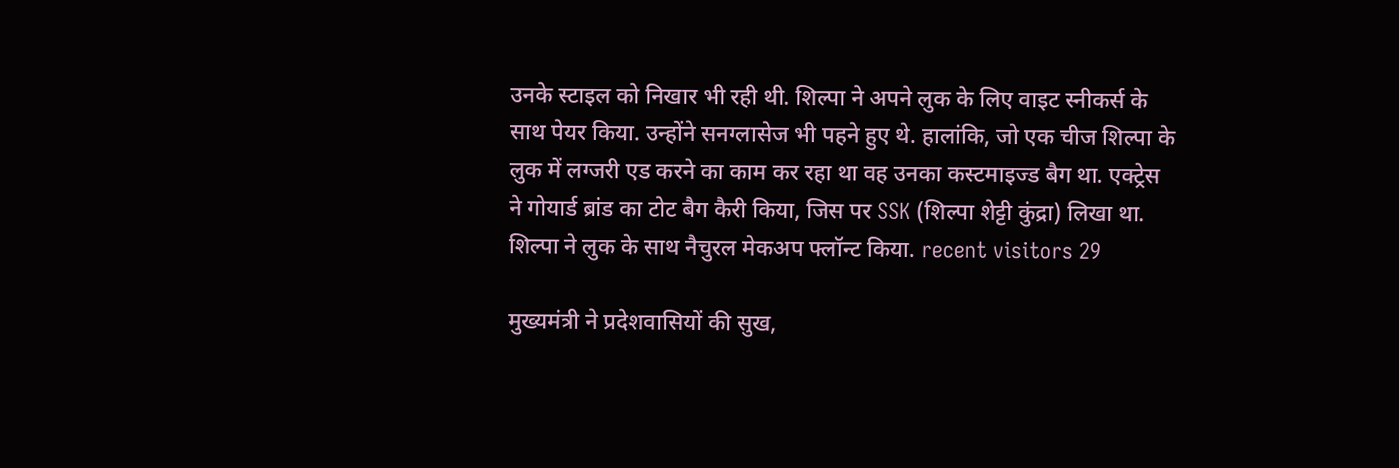उनके स्टाइल को निखार भी रही थी. शिल्पा ने अपने लुक के लिए वाइट स्नीकर्स के साथ पेयर किया. उन्होंने सनग्लासेज भी पहने हुए थे. हालांकि, जो एक चीज शिल्पा के लुक में लग्जरी एड करने का काम कर रहा था वह उनका कस्टमाइज्ड बैग था. एक्ट्रेस ने गोयार्ड ब्रांड का टोट बैग कैरी किया, जिस पर SSK (शिल्पा शेट्टी कुंद्रा) लिखा था. शिल्पा ने लुक के साथ नैचुरल मेकअप फ्लॉन्ट किया. recent visitors 29

मुख्यमंत्री ने प्रदेशवासियों की सुख,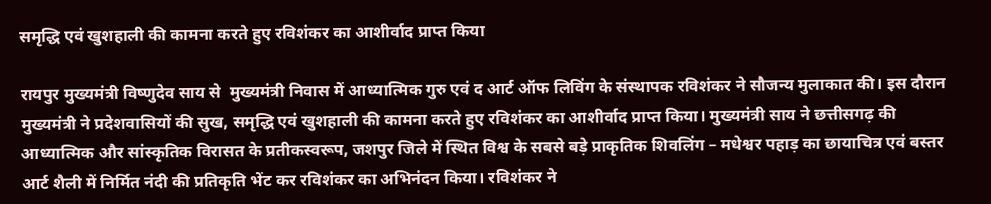समृद्धि एवं खुशहाली की कामना करते हुए रविशंकर का आशीर्वाद प्राप्त किया

रायपुर मुख्यमंत्री विष्णुदेव साय से  मुख्यमंत्री निवास में आध्यात्मिक गुरु एवं द आर्ट ऑफ लिविंग के संस्थापक रविशंकर ने सौजन्य मुलाकात की। इस दौरान मुख्यमंत्री ने प्रदेशवासियों की सुख, समृद्धि एवं खुशहाली की कामना करते हुए रविशंकर का आशीर्वाद प्राप्त किया। मुख्यमंत्री साय ने छत्तीसगढ़ की आध्यात्मिक और सांस्कृतिक विरासत के प्रतीकस्वरूप, जशपुर जिले में स्थित विश्व के सबसे बड़े प्राकृतिक शिवलिंग – मधेश्वर पहाड़ का छायाचित्र एवं बस्तर आर्ट शैली में निर्मित नंदी की प्रतिकृति भेंट कर रविशंकर का अभिनंदन किया। रविशंकर ने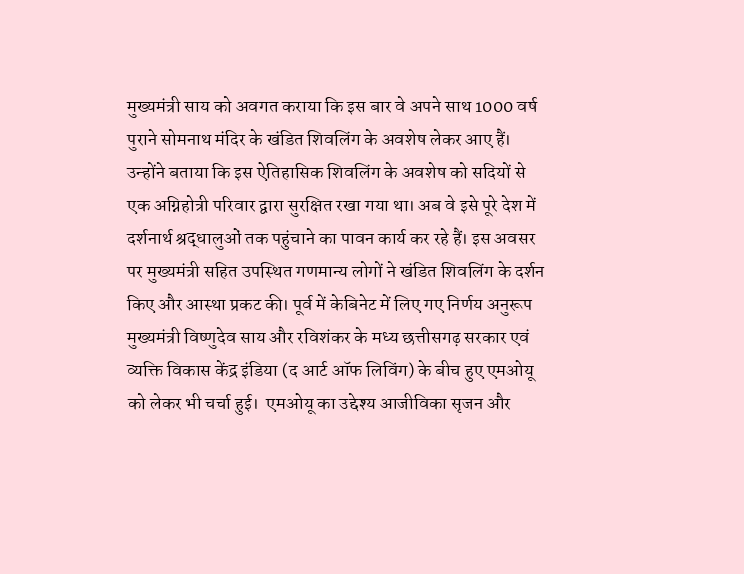मुख्यमंत्री साय को अवगत कराया कि इस बार वे अपने साथ 1000 वर्ष पुराने सोमनाथ मंदिर के खंडित शिवलिंग के अवशेष लेकर आए हैं। उन्होंने बताया कि इस ऐतिहासिक शिवलिंग के अवशेष को सदियों से एक अग्निहोत्री परिवार द्वारा सुरक्षित रखा गया था। अब वे इसे पूरे देश में दर्शनार्थ श्रद्धालुओं तक पहुंचाने का पावन कार्य कर रहे हैं। इस अवसर पर मुख्यमंत्री सहित उपस्थित गणमान्य लोगों ने खंडित शिवलिंग के दर्शन किए और आस्था प्रकट की। पूर्व में केबिनेट में लिए गए निर्णय अनुरूप मुख्यमंत्री विष्णुदेव साय और रविशंकर के मध्य छत्तीसगढ़ सरकार एवं व्यक्ति विकास केंद्र इंडिया (द आर्ट ऑफ लिविंग) के बीच हुए एमओयू को लेकर भी चर्चा हुई।  एमओयू का उद्देश्य आजीविका सृजन और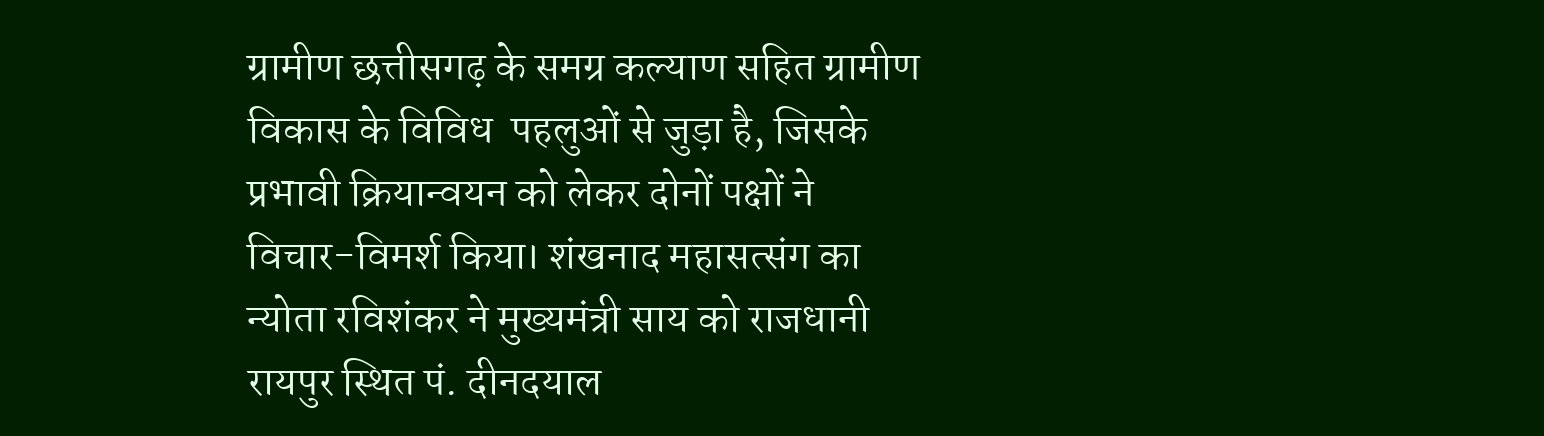ग्रामीण छत्तीसगढ़ के समग्र कल्याण सहित ग्रामीण विकास के विविध  पहलुओं से जुड़ा है, जिसके प्रभावी क्रियान्वयन को लेकर दोनों पक्षों ने विचार-विमर्श किया। शंखनाद महासत्संग का न्योता रविशंकर ने मुख्यमंत्री साय को राजधानी रायपुर स्थित पं. दीनदयाल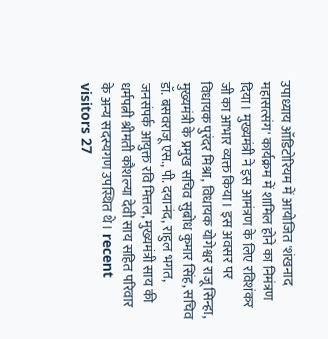उपाध्याय ऑडिटोरियम में आयोजित 'शंखनाद महासत्संग' कार्यक्रम में शामिल होने का निमंत्रण दिया। मुख्यमंत्री ने इस आमंत्रण के लिए रविशंकर जी का आभार व्यक्त किया। इस अवसर पर विधायक पुरंदर मिश्रा, विधायक योगेश्वर राजू सिन्हा, मुख्यमंत्री के प्रमुख सचिव सुबोध कुमार सिंह, सचिव डॉ. बसवराजू एस., पी. दयानंद, राहुल भगत, जनसंपर्क आयुक्त रवि मित्तल, मुख्यमंत्री साय की धर्मपत्नी श्रीमती कौशल्या देवी साय सहित परिवार के अन्य सदस्यगण उपस्थित थे। recent visitors 27